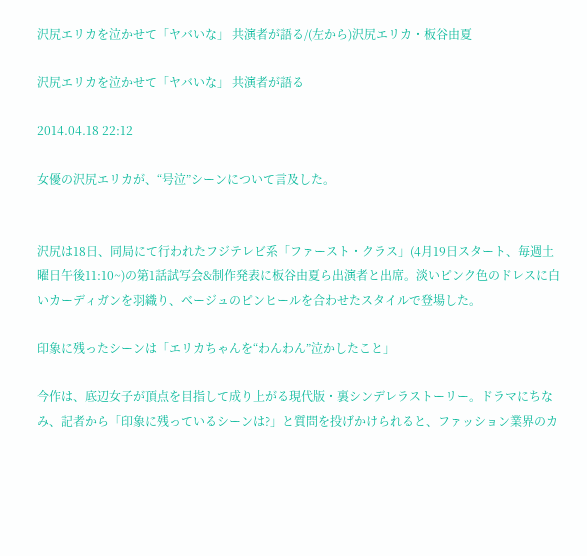沢尻エリカを泣かせて「ヤバいな」 共演者が語る/(左から)沢尻エリカ・板谷由夏

沢尻エリカを泣かせて「ヤバいな」 共演者が語る

2014.04.18 22:12

女優の沢尻エリカが、“号泣”シーンについて言及した。


沢尻は18日、同局にて行われたフジテレビ系「ファースト・クラス」(4月19日スタート、毎週土曜日午後11:10~)の第1話試写会&制作発表に板谷由夏ら出演者と出席。淡いピンク色のドレスに白いカーディガンを羽織り、ベージュのピンヒールを合わせたスタイルで登場した。

印象に残ったシーンは「エリカちゃんを“わんわん”泣かしたこと」

今作は、底辺女子が頂点を目指して成り上がる現代版・裏シンデレラストーリー。ドラマにちなみ、記者から「印象に残っているシーンは?」と質問を投げかけられると、ファッション業界のカ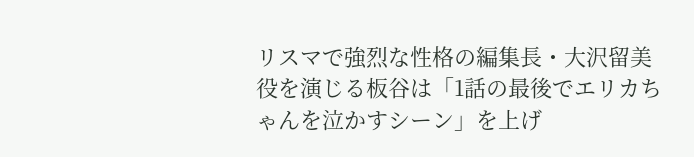リスマで強烈な性格の編集長・大沢留美役を演じる板谷は「1話の最後でエリカちゃんを泣かすシーン」を上げ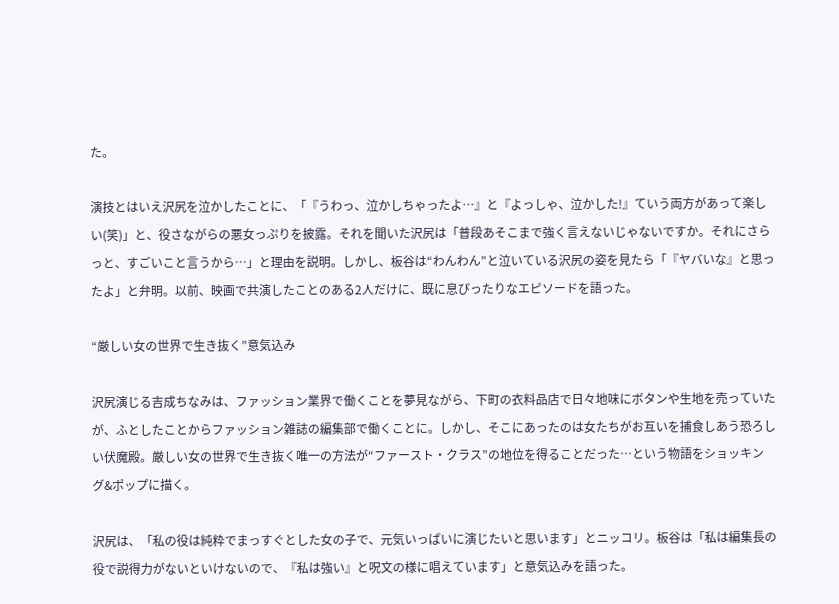た。

演技とはいえ沢尻を泣かしたことに、「『うわっ、泣かしちゃったよ…』と『よっしゃ、泣かした!』ていう両方があって楽しい(笑)」と、役さながらの悪女っぷりを披露。それを聞いた沢尻は「普段あそこまで強く言えないじゃないですか。それにさらっと、すごいこと言うから…」と理由を説明。しかし、板谷は“わんわん”と泣いている沢尻の姿を見たら「『ヤバいな』と思ったよ」と弁明。以前、映画で共演したことのある2人だけに、既に息ぴったりなエピソードを語った。

“厳しい女の世界で生き抜く”意気込み

沢尻演じる吉成ちなみは、ファッション業界で働くことを夢見ながら、下町の衣料品店で日々地味にボタンや生地を売っていたが、ふとしたことからファッション雑誌の編集部で働くことに。しかし、そこにあったのは女たちがお互いを捕食しあう恐ろしい伏魔殿。厳しい女の世界で生き抜く唯一の方法が“ファースト・クラス”の地位を得ることだった…という物語をショッキング&ポップに描く。

沢尻は、「私の役は純粋でまっすぐとした女の子で、元気いっぱいに演じたいと思います」とニッコリ。板谷は「私は編集長の役で説得力がないといけないので、『私は強い』と呪文の様に唱えています」と意気込みを語った。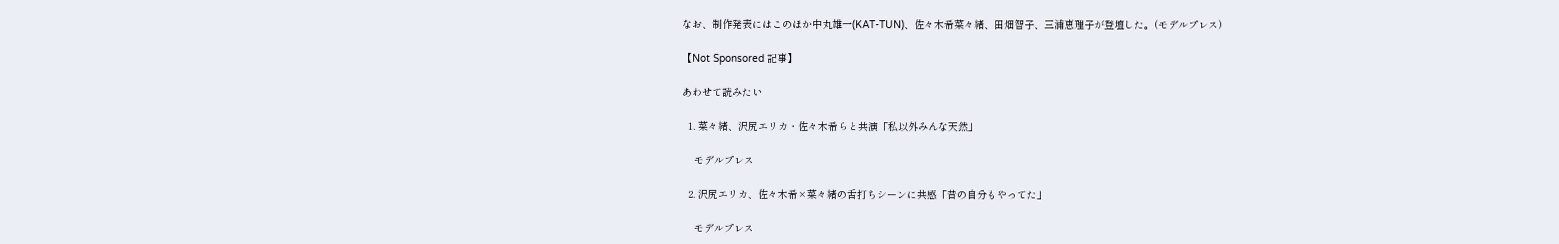なお、制作発表にはこのほか中丸雄一(KAT-TUN)、佐々木希菜々緒、田畑智子、三浦恵理子が登壇した。(モデルプレス)

【Not Sponsored 記事】

あわせて読みたい

  1. 菜々緒、沢尻エリカ・佐々木希らと共演「私以外みんな天然」

    モデルプレス

  2. 沢尻エリカ、佐々木希×菜々緒の舌打ちシーンに共感「昔の自分もやってた」

    モデルプレス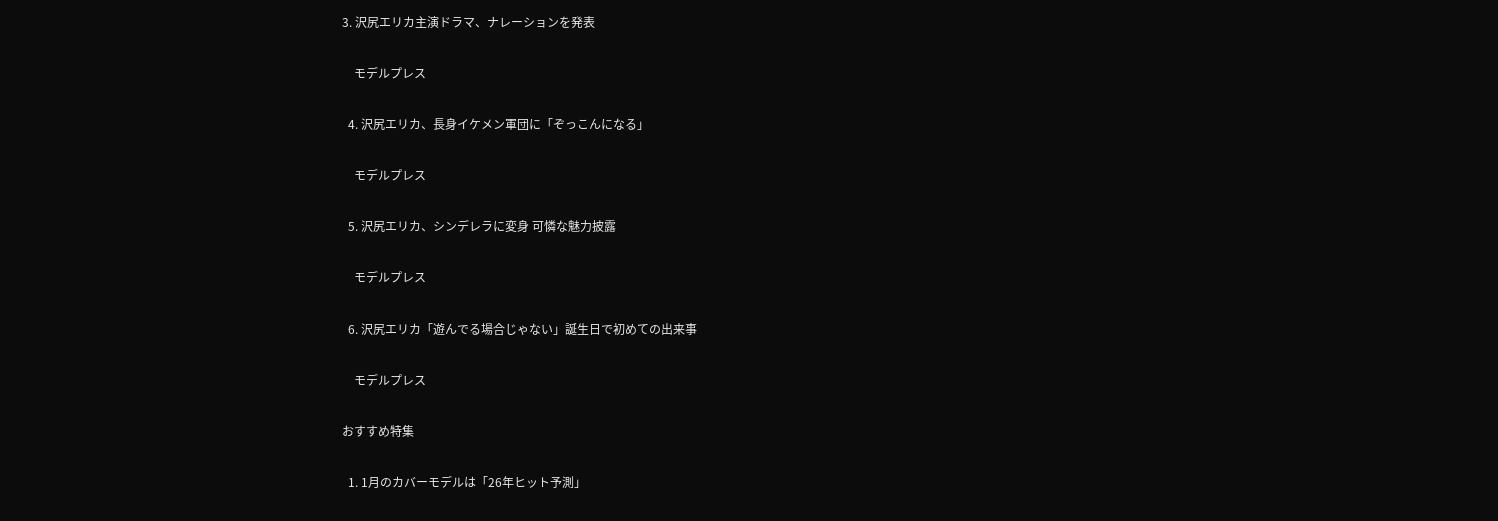3. 沢尻エリカ主演ドラマ、ナレーションを発表

    モデルプレス

  4. 沢尻エリカ、長身イケメン軍団に「ぞっこんになる」

    モデルプレス

  5. 沢尻エリカ、シンデレラに変身 可憐な魅力披露

    モデルプレス

  6. 沢尻エリカ「遊んでる場合じゃない」誕生日で初めての出来事

    モデルプレス

おすすめ特集

  1. 1月のカバーモデルは「26年ヒット予測」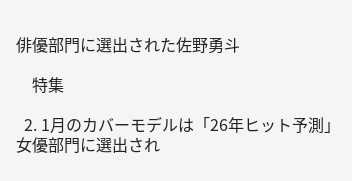俳優部門に選出された佐野勇斗

    特集

  2. 1月のカバーモデルは「26年ヒット予測」女優部門に選出され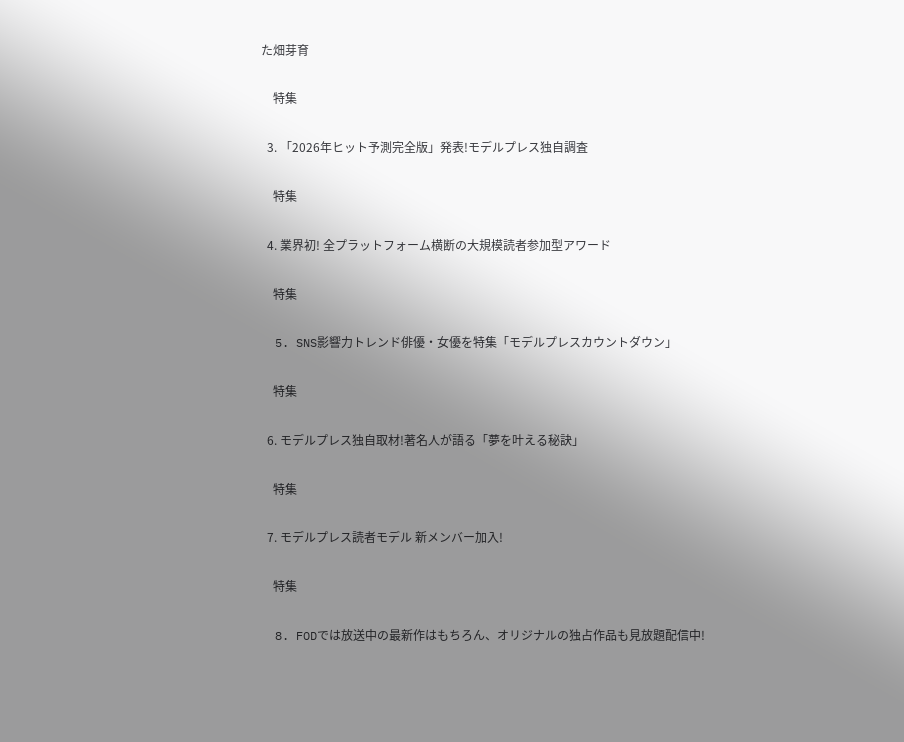た畑芽育

    特集

  3. 「2026年ヒット予測完全版」発表!モデルプレス独自調査

    特集

  4. 業界初! 全プラットフォーム横断の大規模読者参加型アワード

    特集

  5. SNS影響力トレンド俳優・女優を特集「モデルプレスカウントダウン」

    特集

  6. モデルプレス独自取材!著名人が語る「夢を叶える秘訣」

    特集

  7. モデルプレス読者モデル 新メンバー加入!

    特集

  8. FODでは放送中の最新作はもちろん、オリジナルの独占作品も見放題配信中!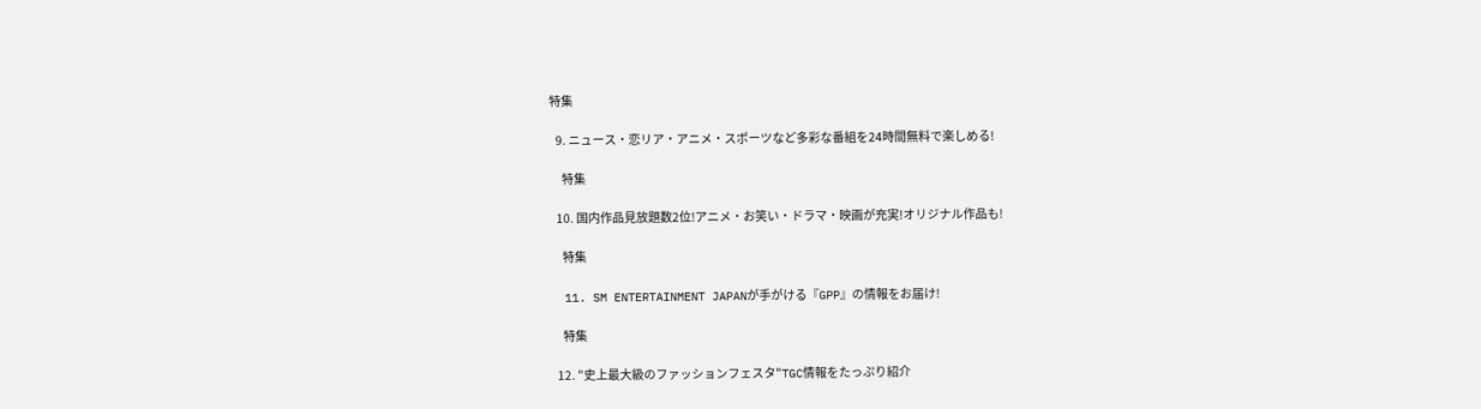特集

  9. ニュース・恋リア・アニメ・スポーツなど多彩な番組を24時間無料で楽しめる!

    特集

  10. 国内作品見放題数2位!アニメ・お笑い・ドラマ・映画が充実!オリジナル作品も!

    特集

  11. SM ENTERTAINMENT JAPANが手がける『GPP』の情報をお届け!

    特集

  12. "史上最大級のファッションフェスタ"TGC情報をたっぷり紹介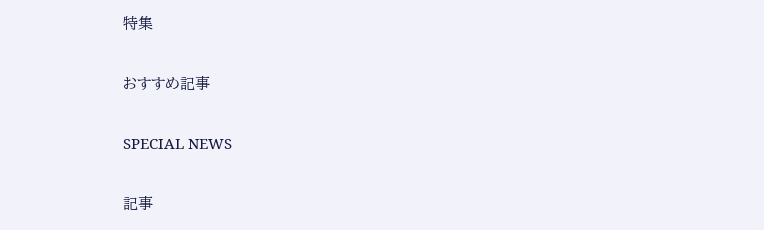特集

おすすめ記事

SPECIAL NEWS

記事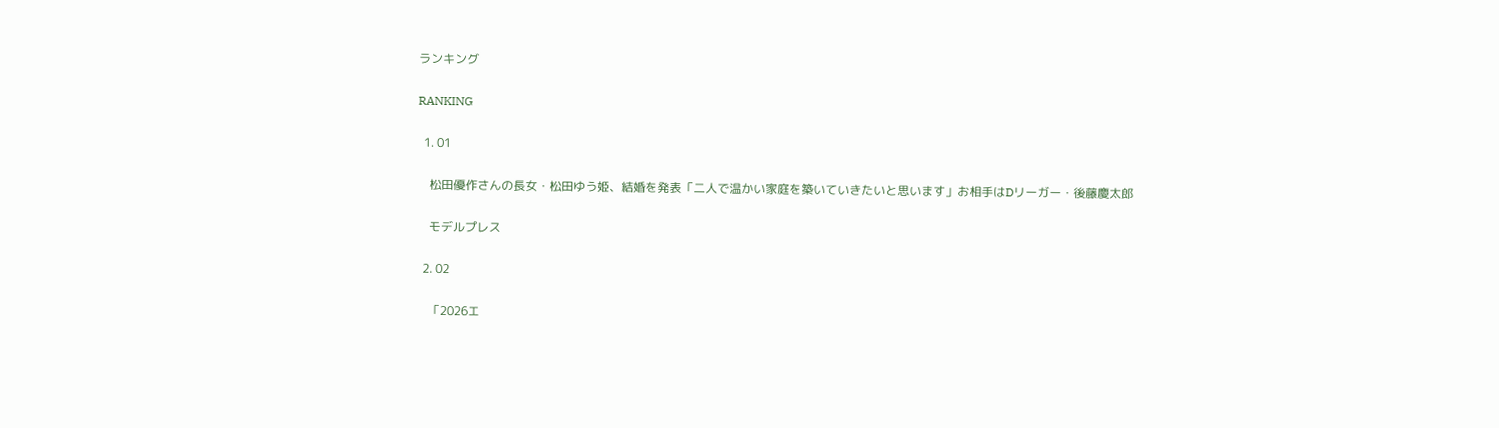ランキング

RANKING

  1. 01

    松田優作さんの長女・松田ゆう姫、結婚を発表「二人で温かい家庭を築いていきたいと思います」お相手はDリーガー・後藤慶太郎

    モデルプレス

  2. 02

    「2026エ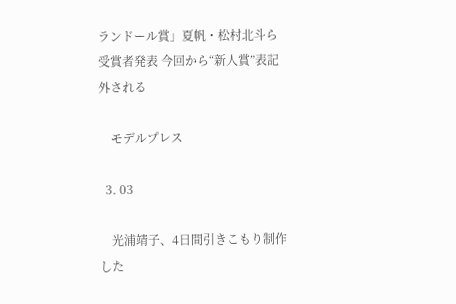ランドール賞」夏帆・松村北斗ら受賞者発表 今回から“新人賞”表記外される

    モデルプレス

  3. 03

    光浦靖子、4日間引きこもり制作した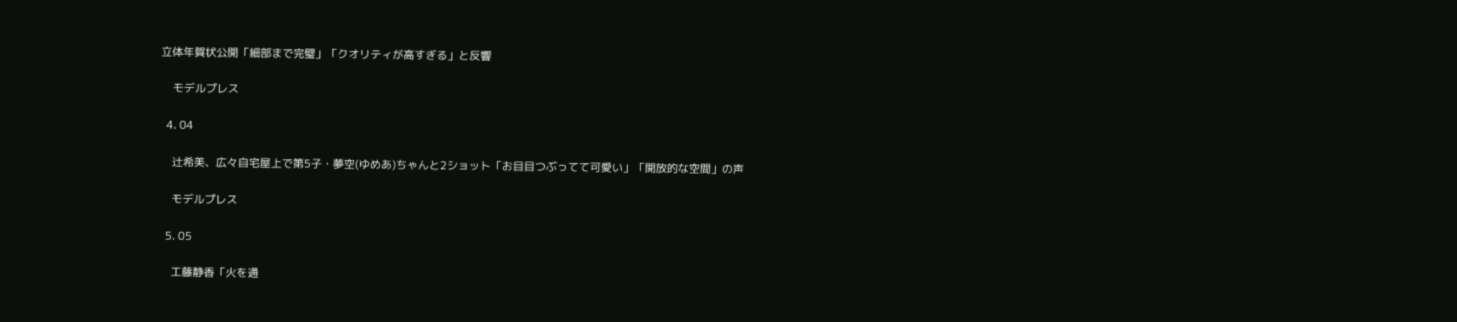立体年賀状公開「細部まで完璧」「クオリティが高すぎる」と反響

    モデルプレス

  4. 04

    辻希美、広々自宅屋上で第5子・夢空(ゆめあ)ちゃんと2ショット「お目目つぶってて可愛い」「開放的な空間」の声

    モデルプレス

  5. 05

    工藤静香「火を通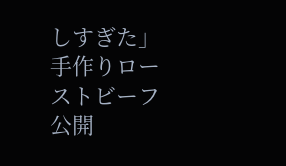しすぎた」手作りローストビーフ公開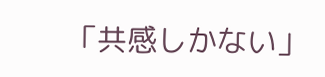「共感しかない」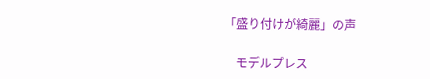「盛り付けが綺麗」の声

    モデルプレス